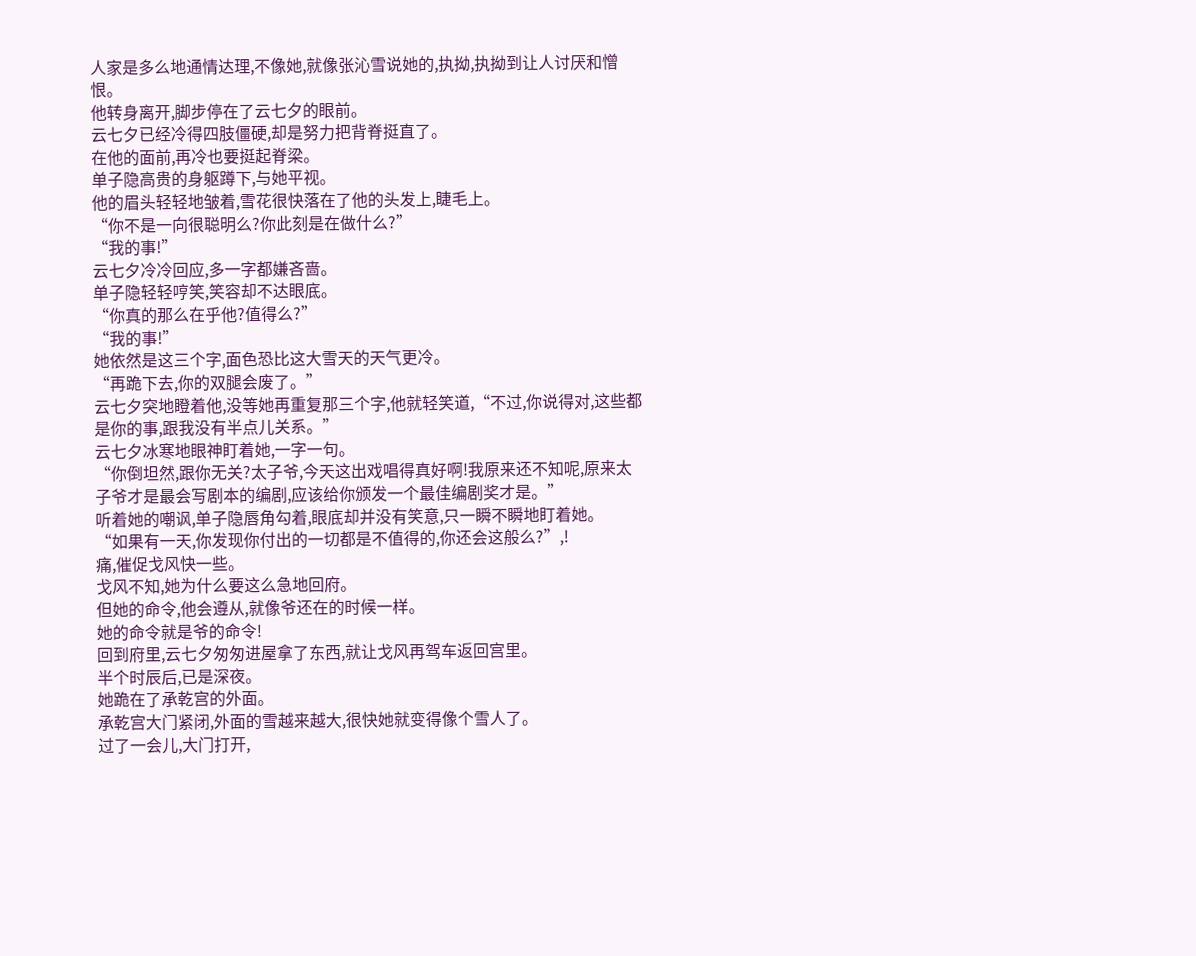人家是多么地通情达理,不像她,就像张沁雪说她的,执拗,执拗到让人讨厌和憎恨。
他转身离开,脚步停在了云七夕的眼前。
云七夕已经冷得四肢僵硬,却是努力把背脊挺直了。
在他的面前,再冷也要挺起脊梁。
单子隐高贵的身躯蹲下,与她平视。
他的眉头轻轻地皱着,雪花很快落在了他的头发上,睫毛上。
“你不是一向很聪明么?你此刻是在做什么?”
“我的事!”
云七夕冷冷回应,多一字都嫌吝啬。
单子隐轻轻哼笑,笑容却不达眼底。
“你真的那么在乎他?值得么?”
“我的事!”
她依然是这三个字,面色恐比这大雪天的天气更冷。
“再跪下去,你的双腿会废了。”
云七夕突地瞪着他,没等她再重复那三个字,他就轻笑道,“不过,你说得对,这些都是你的事,跟我没有半点儿关系。”
云七夕冰寒地眼神盯着她,一字一句。
“你倒坦然,跟你无关?太子爷,今天这出戏唱得真好啊!我原来还不知呢,原来太子爷才是最会写剧本的编剧,应该给你颁发一个最佳编剧奖才是。”
听着她的嘲讽,单子隐唇角勾着,眼底却并没有笑意,只一瞬不瞬地盯着她。
“如果有一天,你发现你付出的一切都是不值得的,你还会这般么?”,!
痛,催促戈风快一些。
戈风不知,她为什么要这么急地回府。
但她的命令,他会遵从,就像爷还在的时候一样。
她的命令就是爷的命令!
回到府里,云七夕匆匆进屋拿了东西,就让戈风再驾车返回宫里。
半个时辰后,已是深夜。
她跪在了承乾宫的外面。
承乾宫大门紧闭,外面的雪越来越大,很快她就变得像个雪人了。
过了一会儿,大门打开,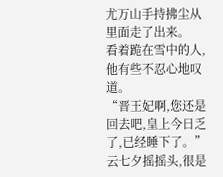尤万山手持拂尘从里面走了出来。
看着跪在雪中的人,他有些不忍心地叹道。
“晋王妃啊,您还是回去吧,皇上今日乏了,已经睡下了。”
云七夕摇摇头,很是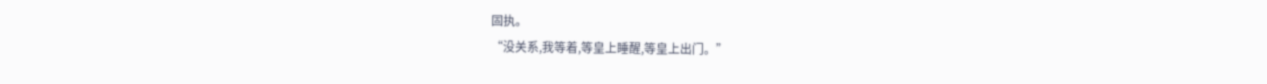固执。
“没关系,我等着,等皇上睡醒,等皇上出门。”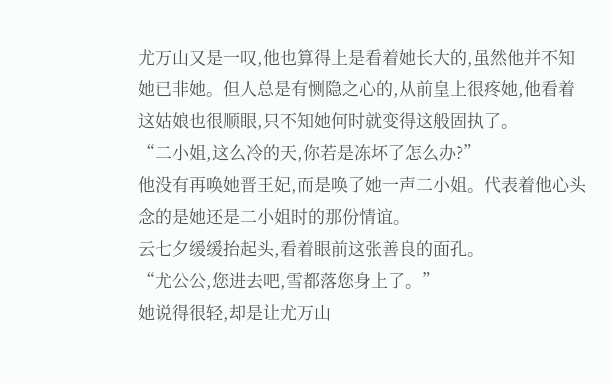尤万山又是一叹,他也算得上是看着她长大的,虽然他并不知她已非她。但人总是有恻隐之心的,从前皇上很疼她,他看着这姑娘也很顺眼,只不知她何时就变得这般固执了。
“二小姐,这么冷的天,你若是冻坏了怎么办?”
他没有再唤她晋王妃,而是唤了她一声二小姐。代表着他心头念的是她还是二小姐时的那份情谊。
云七夕缓缓抬起头,看着眼前这张善良的面孔。
“尤公公,您进去吧,雪都落您身上了。”
她说得很轻,却是让尤万山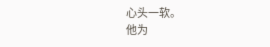心头一软。
他为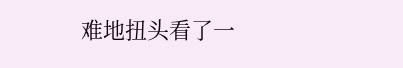难地扭头看了一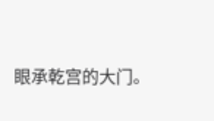眼承乾宫的大门。